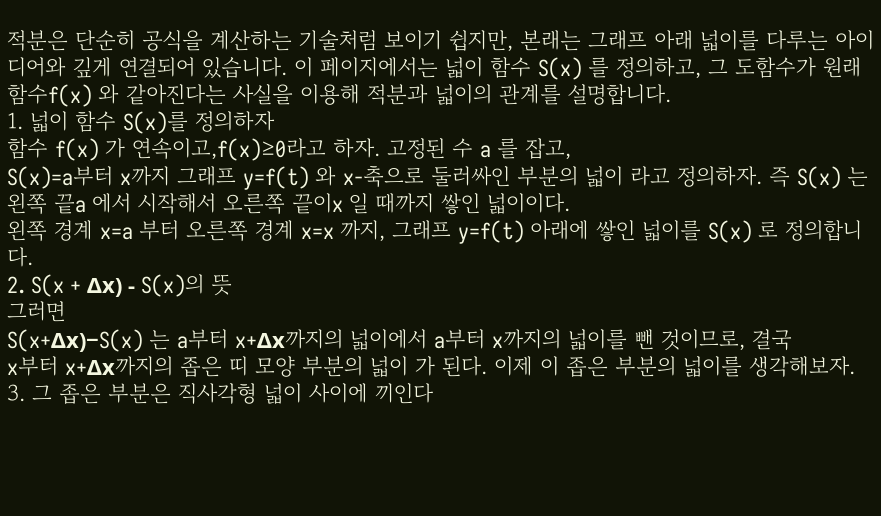적분은 단순히 공식을 계산하는 기술처럼 보이기 쉽지만, 본래는 그래프 아래 넓이를 다루는 아이디어와 깊게 연결되어 있습니다. 이 페이지에서는 넓이 함수 S(x) 를 정의하고, 그 도함수가 원래 함수f(x) 와 같아진다는 사실을 이용해 적분과 넓이의 관계를 설명합니다.
1. 넓이 함수 S(x)를 정의하자
함수 f(x) 가 연속이고,f(x)≥0라고 하자. 고정된 수 a 를 잡고,
S(x)=a부터 x까지 그래프 y=f(t) 와 x-축으로 둘러싸인 부분의 넓이 라고 정의하자. 즉 S(x) 는 왼쪽 끝a 에서 시작해서 오른쪽 끝이x 일 때까지 쌓인 넓이이다.
왼쪽 경계 x=a 부터 오른쪽 경계 x=x 까지, 그래프 y=f(t) 아래에 쌓인 넓이를 S(x) 로 정의합니다.
2. S(x + Δx) - S(x)의 뜻
그러면
S(x+Δx)−S(x) 는 a부터 x+Δx까지의 넓이에서 a부터 x까지의 넓이를 뺀 것이므로, 결국
x부터 x+Δx까지의 좁은 띠 모양 부분의 넓이 가 된다. 이제 이 좁은 부분의 넓이를 생각해보자.
3. 그 좁은 부분은 직사각형 넓이 사이에 끼인다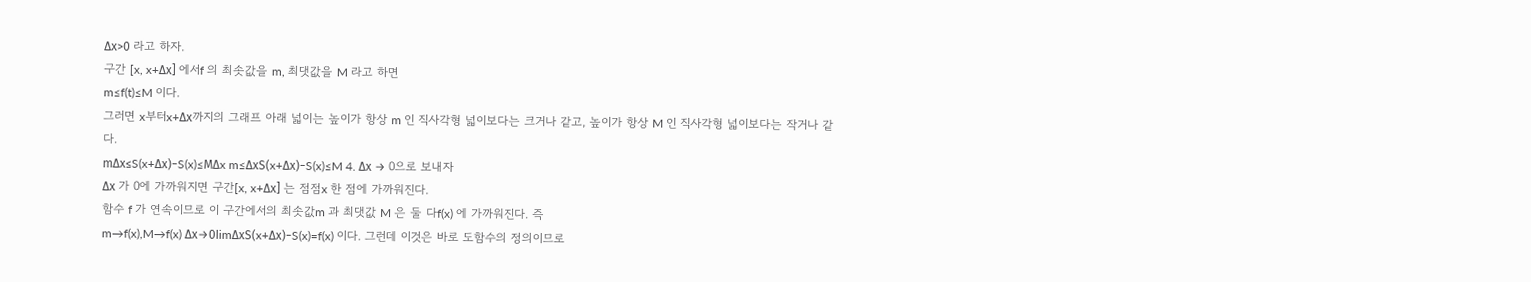Δx>0 라고 하자.
구간 [x, x+Δx] 에서f 의 최솟값을 m, 최댓값을 M 라고 하면
m≤f(t)≤M 이다.
그러면 x부터x+Δx까지의 그래프 아래 넓이는 높이가 항상 m 인 직사각형 넓이보다는 크거나 같고, 높이가 항상 M 인 직사각형 넓이보다는 작거나 같다.
mΔx≤S(x+Δx)−S(x)≤MΔx m≤ΔxS(x+Δx)−S(x)≤M 4. Δx → 0으로 보내자
Δx 가 0에 가까워지면 구간[x, x+Δx] 는 점점x 한 점에 가까워진다.
함수 f 가 연속이므로 이 구간에서의 최솟값m 과 최댓값 M 은 둘 다f(x) 에 가까워진다. 즉
m→f(x),M→f(x) Δx→0limΔxS(x+Δx)−S(x)=f(x) 이다. 그런데 이것은 바로 도함수의 정의이므로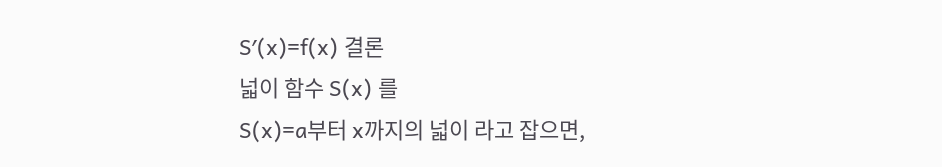S′(x)=f(x) 결론
넓이 함수 S(x) 를
S(x)=a부터 x까지의 넓이 라고 잡으면,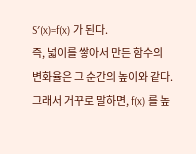S′(x)=f(x) 가 된다.
즉, 넓이를 쌓아서 만든 함수의 변화율은 그 순간의 높이와 같다. 그래서 거꾸로 말하면, f(x) 를 높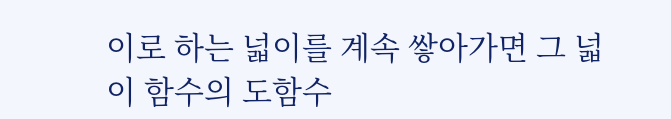이로 하는 넓이를 계속 쌓아가면 그 넓이 함수의 도함수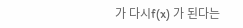가 다시f(x) 가 된다는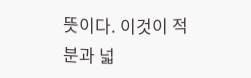뜻이다. 이것이 적분과 넓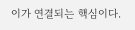이가 연결되는 핵심이다.